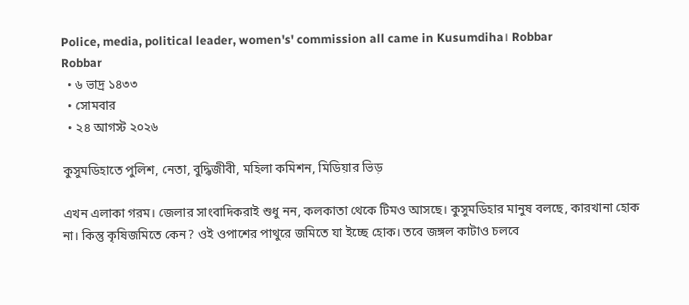Police, media, political leader, women's' commission all came in Kusumdiha। Robbar
Robbar
  • ৬ ভাদ্র ১৪৩৩
  • সোমবার
  • ২৪ আগস্ট ২০২৬

কুসুমডিহাতে পুলিশ, নেতা, বুদ্ধিজীবী, মহিলা কমিশন, মিডিয়ার ভিড়

এখন এলাকা গরম। জেলার সাংবাদিকরাই শুধু নন, কলকাতা থেকে টিমও আসছে। কুসুমডিহার মানুষ বলছে, কারখানা হোক না। কিন্তু কৃষিজমিতে কেন? ওই ওপাশের পাথুরে জমিতে যা ইচ্ছে হোক। তবে জঙ্গল কাটাও চলবে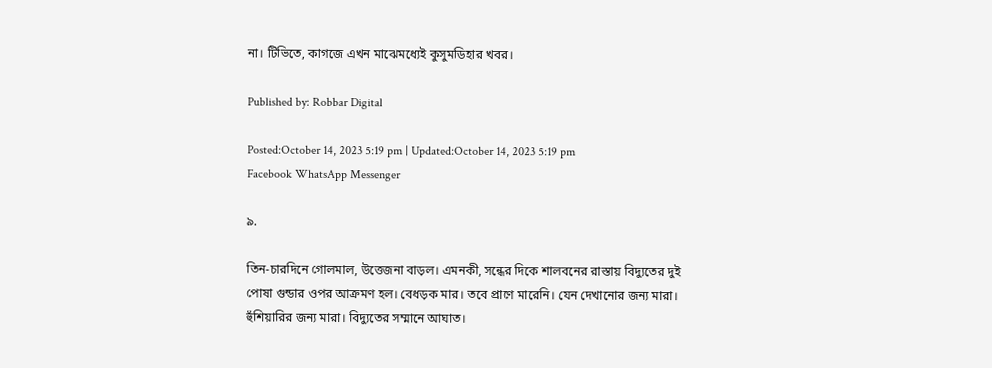না। টিভিতে, কাগজে এখন মাঝেমধ্যেই কুসুমডিহার খবর।

Published by: Robbar Digital

Posted:October 14, 2023 5:19 pm | Updated:October 14, 2023 5:19 pm
Facebook WhatsApp Messenger

৯.

তিন-চারদিনে গোলমাল, উত্তেজনা বাড়ল। এমনকী, সন্ধের দিকে শালবনের রাস্তায় বিদ্যুতের দুই পোষা গুন্ডার ওপর আক্রমণ হল। বেধড়ক মার। তবে প্রাণে মারেনি। যেন দেখানোর জন্য মারা। হুঁশিয়ারির জন্য মারা। বিদ্যুতের সম্মানে আঘাত।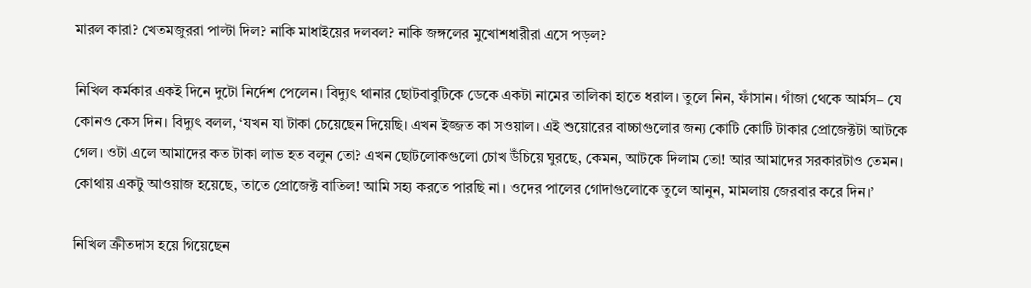মারল কারা? খেতমজুররা পাল্টা দিল? নাকি মাধাইয়ের দলবল? নাকি জঙ্গলের মুখোশধারীরা এসে পড়ল?

নিখিল কর্মকার একই দিনে দুটো নির্দেশ পেলেন। বিদ্যুৎ থানার ছোটবাবুটিকে ডেকে একটা নামের তালিকা হাতে ধরাল। তুলে নিন, ফাঁসান। গাঁজা থেকে আর্মস– যে কোনও কেস দিন। বিদ্যুৎ বলল, ‘যখন যা টাকা চেয়েছেন দিয়েছি। এখন ইজ্জত কা সওয়াল। এই শুয়োরের বাচ্চাগুলোর জন্য কোটি কোটি টাকার প্রোজেক্টটা আটকে গেল। ওটা এলে আমাদের কত টাকা লাভ হত বলুন তো? এখন ছোটলোকগুলো চোখ উঁচিয়ে ঘুরছে, কেমন, আটকে দিলাম তো! আর আমাদের সরকারটাও তেমন। কোথায় একটু আওয়াজ হয়েছে, তাতে প্রোজেক্ট বাতিল! আমি সহ্য করতে পারছি না। ওদের পালের গোদাগুলোকে তুলে আনুন, মামলায় জেরবার করে দিন।’

নিখিল ক্রীতদাস হয়ে গিয়েছেন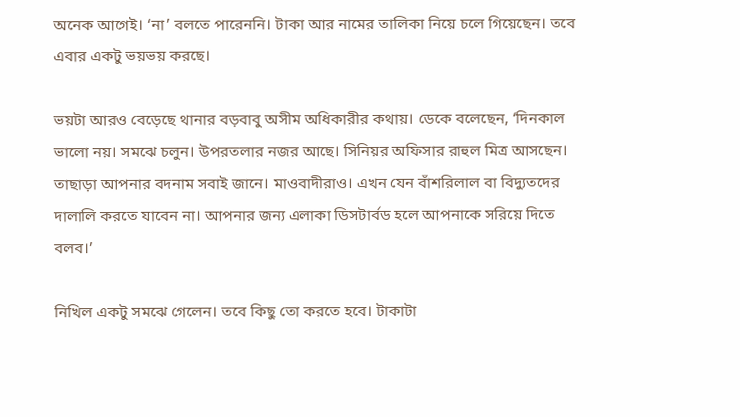অনেক আগেই। ‘না’ বলতে পারেননি। টাকা আর নামের তালিকা নিয়ে চলে গিয়েছেন। তবে এবার একটু ভয়ভয় করছে।

ভয়টা আরও বেড়েছে থানার বড়বাবু অসীম অধিকারীর কথায়। ডেকে বলেছেন, ‘দিনকাল ভালো নয়। সমঝে চলুন। উপরতলার নজর আছে। সিনিয়র অফিসার রাহুল মিত্র আসছেন। তাছাড়া আপনার বদনাম সবাই জানে। মাওবাদীরাও। এখন যেন বাঁশরিলাল বা বিদ্যুতদের দালালি করতে যাবেন না। আপনার জন্য এলাকা ডিসটার্বড হলে আপনাকে সরিয়ে দিতে বলব।’

নিখিল একটু সমঝে গেলেন। তবে কিছু তো করতে হবে। টাকাটা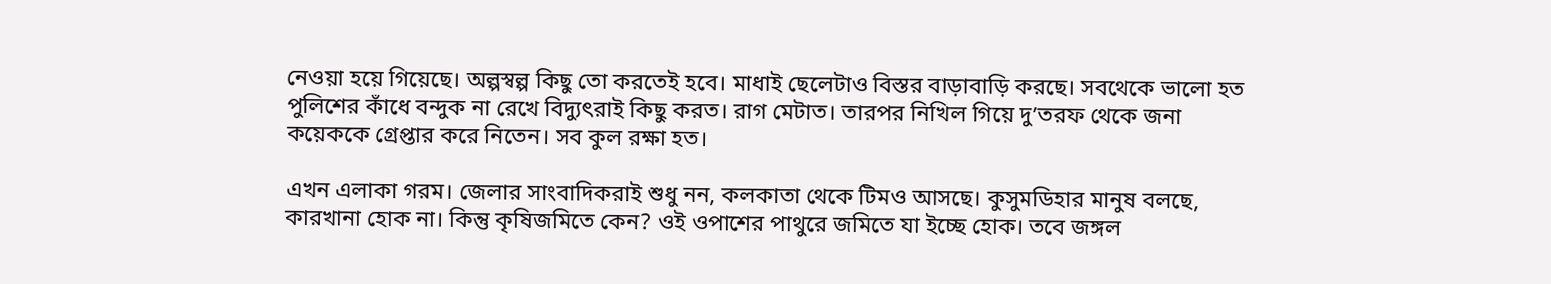নেওয়া হয়ে গিয়েছে। অল্পস্বল্প কিছু তো করতেই হবে। মাধাই ছেলেটাও বিস্তর বাড়াবাড়ি করছে। সবথেকে ভালো হত পুলিশের কাঁধে বন্দুক না রেখে বিদ্যুৎরাই কিছু করত। রাগ মেটাত। তারপর নিখিল গিয়ে দু’তরফ থেকে জনা কয়েককে গ্রেপ্তার করে নিতেন। সব কুল রক্ষা হত।

এখন এলাকা গরম। জেলার সাংবাদিকরাই শুধু নন, কলকাতা থেকে টিমও আসছে। কুসুমডিহার মানুষ বলছে, কারখানা হোক না। কিন্তু কৃষিজমিতে কেন? ওই ওপাশের পাথুরে জমিতে যা ইচ্ছে হোক। তবে জঙ্গল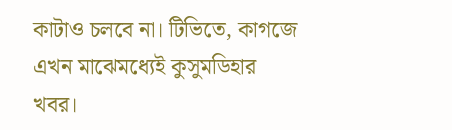কাটাও চলবে না। টিভিতে, কাগজে এখন মাঝেমধ্যেই কুসুমডিহার খবর।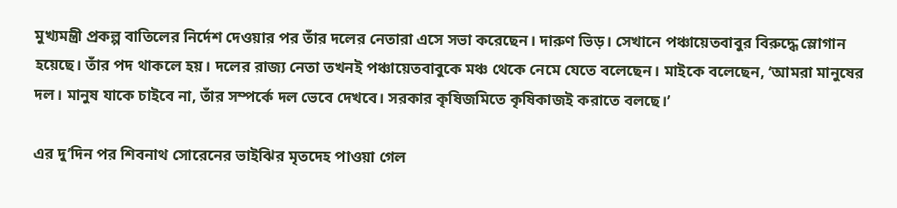মুখ্যমন্ত্রী প্রকল্প বাতিলের নির্দেশ দেওয়ার পর তাঁর দলের নেতারা এসে সভা করেছেন। দারুণ ভিড়। সেখানে পঞ্চায়েতবাবুর বিরুদ্ধে স্লোগান হয়েছে। তাঁর পদ থাকলে হয়। দলের রাজ্য নেতা তখনই পঞ্চায়েতবাবুকে মঞ্চ থেকে নেমে যেতে বলেছেন। মাইকে বলেছেন, ‘আমরা মানুষের দল। মানুষ যাকে চাইবে না, তাঁর সম্পর্কে দল ভেবে দেখবে। সরকার কৃষিজমিতে কৃষিকাজই করাতে বলছে।’

এর দু’দিন পর শিবনাথ সোরেনের ভাইঝির মৃতদেহ পাওয়া গেল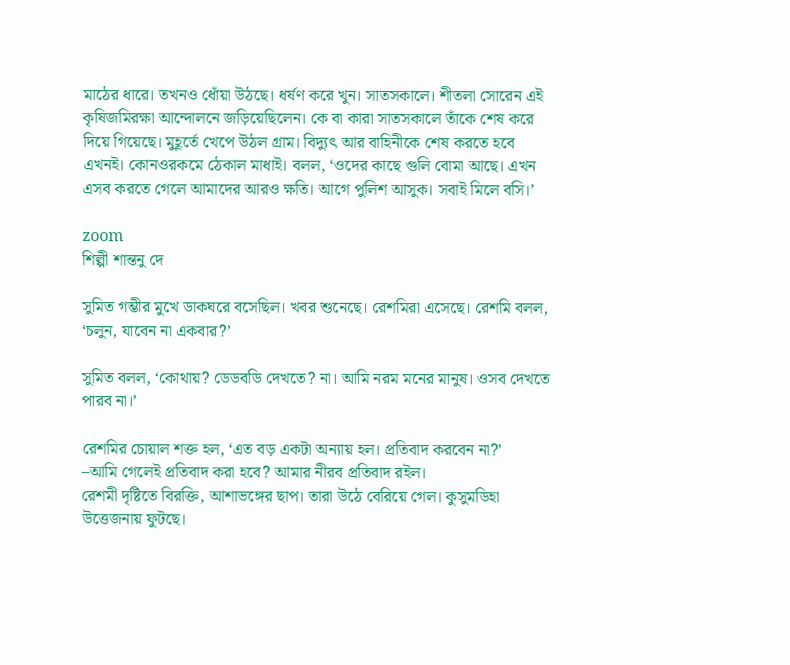মাঠের ধারে। তখনও ধোঁয়া উঠছে। ধর্ষণ করে খুন। সাতসকালে। শীতলা সোরেন এই কৃষিজমিরক্ষা আন্দোলনে জড়িয়েছিলেন। কে বা কারা সাতসকালে তাঁকে শেষ করে দিয়ে গিয়েছে। মুহূর্তে খেপে উঠল গ্রাম। বিদ্যুৎ আর বাহিনীকে শেষ করতে হবে এখনই। কোনওরকমে ঠেকাল মাধাই। বলল, ‘ওদের কাছে গুলি বোমা আছে। এখন এসব করতে গেলে আমাদের আরও ক্ষতি। আগে পুলিশ আসুক। সবাই মিলে বসি।’

zoom
শিল্পী শান্তনু দে

সুমিত গম্ভীর মুখে ডাকঘরে বসেছিল। খবর শুনেছে। রেশমিরা এসেছে। রেশমি বলল, ‘চলুন, যাবেন না একবার?’

সুমিত বলল, ‘কোথায়? ডেডবডি দেখতে? না। আমি নরম মনের মানুষ। ওসব দেখতে পারব না।’

রেশমির চোয়াল শক্ত হল, ‘এত বড় একটা অন্যায় হল। প্রতিবাদ করবেন না?’
–আমি গেলেই প্রতিবাদ করা হবে? আমার নীরব প্রতিবাদ রইল।
রেশমী দৃষ্টিতে বিরক্তি, আশাভঙ্গের ছাপ। তারা উঠে বেরিয়ে গেল। কুসুমডিহা উত্তেজনায় ফুটছে।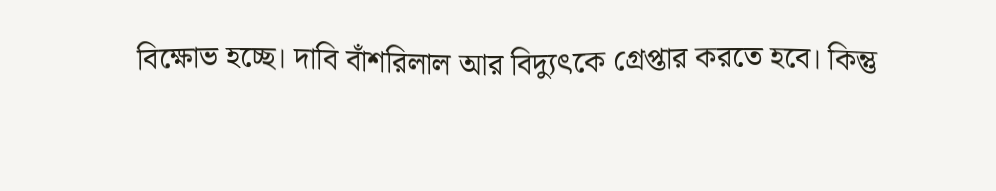বিক্ষোভ হচ্ছে। দাবি বাঁশরিলাল আর বিদ্যুৎকে গ্রেপ্তার করতে হবে। কিন্তু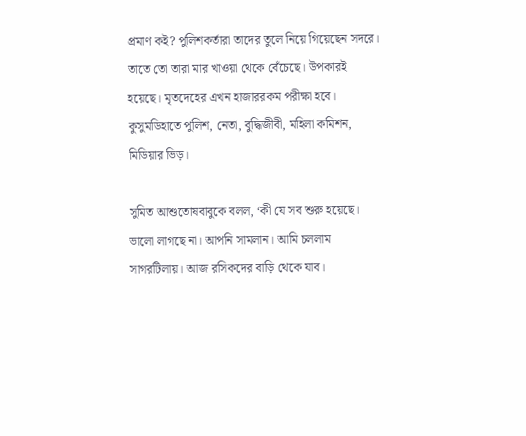প্রমাণ কই? পুলিশকর্তারা তাদের তুলে নিয়ে গিয়েছেন সদরে। তাতে তো তারা মার খাওয়া থেকে বেঁচেছে। উপকারই হয়েছে। মৃতদেহের এখন হাজাররকম পরীক্ষা হবে। কুসুমডিহাতে পুলিশ, নেতা, বুদ্ধিজীবী, মহিলা কমিশন, মিডিয়ার ভিড়।

সুমিত আশুতোষবাবুকে বলল, ‘কী যে সব শুরু হয়েছে। ভালো লাগছে না। আপনি সামলান। আমি চললাম সাগরটিলায়। আজ রসিকদের বাড়ি থেকে যাব।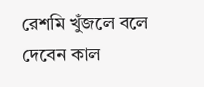রেশমি খুঁজলে বলে দেবেন কাল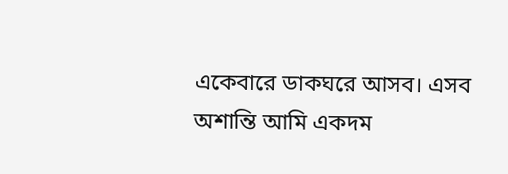একেবারে ডাকঘরে আসব। এসব অশান্তি আমি একদম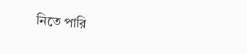নিতে পারি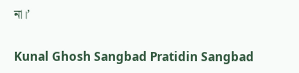না।’

Kunal Ghosh Sangbad Pratidin Sangbad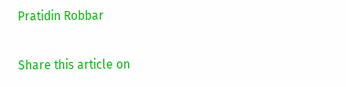Pratidin Robbar

Share this article on